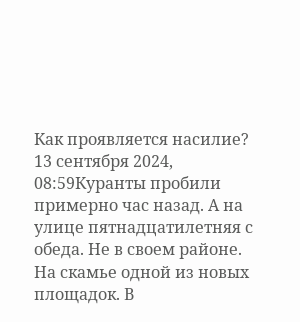Как проявляется насилие?
13 сентября 2024, 08:59Куранты пробили примерно час назад. А на улице пятнадцатилетняя с обеда. Не в своем районе. На скамье одной из новых площадок. В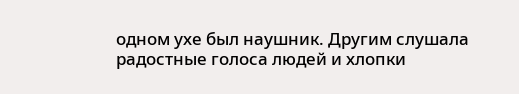одном ухе был наушник. Другим слушала радостные голоса людей и хлопки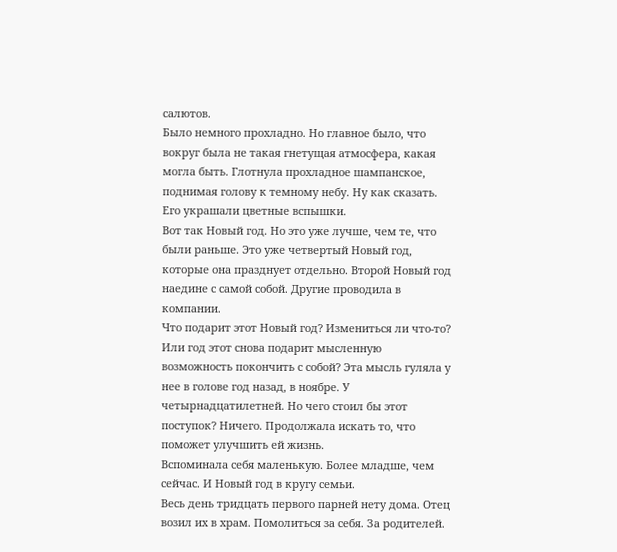салютов.
Было немного прохладно. Но главное было, что вокруг была не такая гнетущая атмосфера, какая могла быть. Глотнула прохладное шампанское, поднимая голову к темному небу. Ну как сказать. Его украшали цветные вспышки.
Вот так Новый год. Но это уже лучше, чем те, что были раньше. Это уже четвертый Новый год, которые она празднует отдельно. Второй Новый год наедине с самой собой. Другие проводила в компании.
Что подарит этот Новый год? Измениться ли что-то? Или год этот снова подарит мысленную возможность покончить с собой? Эта мысль гуляла у нее в голове год назад, в ноябре. У четырнадцатилетней. Но чего стоил бы этот поступок? Ничего. Продолжала искать то, что поможет улучшить ей жизнь.
Вспоминала себя маленькую. Более младше, чем сейчас. И Новый год в кругу семьи.
Весь день тридцать первого парней нету дома. Отец возил их в храм. Помолиться за себя. За родителей.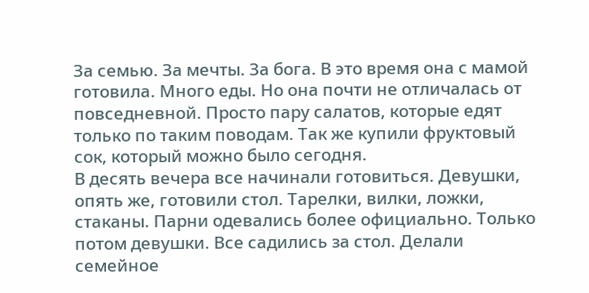За семью. За мечты. За бога. В это время она с мамой готовила. Много еды. Но она почти не отличалась от повседневной. Просто пару салатов, которые едят только по таким поводам. Так же купили фруктовый сок, который можно было сегодня.
В десять вечера все начинали готовиться. Девушки, опять же, готовили стол. Тарелки, вилки, ложки, стаканы. Парни одевались более официально. Только потом девушки. Все садились за стол. Делали семейное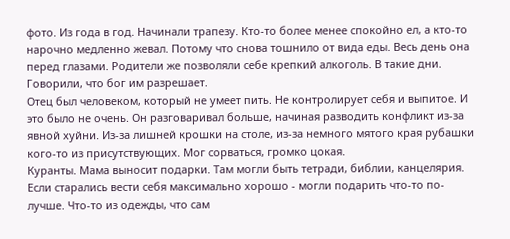фото. Из года в год. Начинали трапезу. Кто-то более менее спокойно ел, а кто-то нарочно медленно жевал. Потому что снова тошнило от вида еды. Весь день она перед глазами. Родители же позволяли себе крепкий алкоголь. В такие дни. Говорили, что бог им разрешает.
Отец был человеком, который не умеет пить. Не контролирует себя и выпитое. И это было не очень. Он разговаривал больше, начиная разводить конфликт из-за явной хуйни. Из-за лишней крошки на столе, из-за немного мятого края рубашки кого-то из присутствующих. Мог сорваться, громко цокая.
Куранты. Мама выносит подарки. Там могли быть тетради, библии, канцелярия. Если старались вести себя максимально хорошо - могли подарить что-то по-лучше. Что-то из одежды, что сам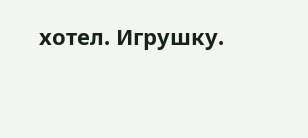хотел. Игрушку.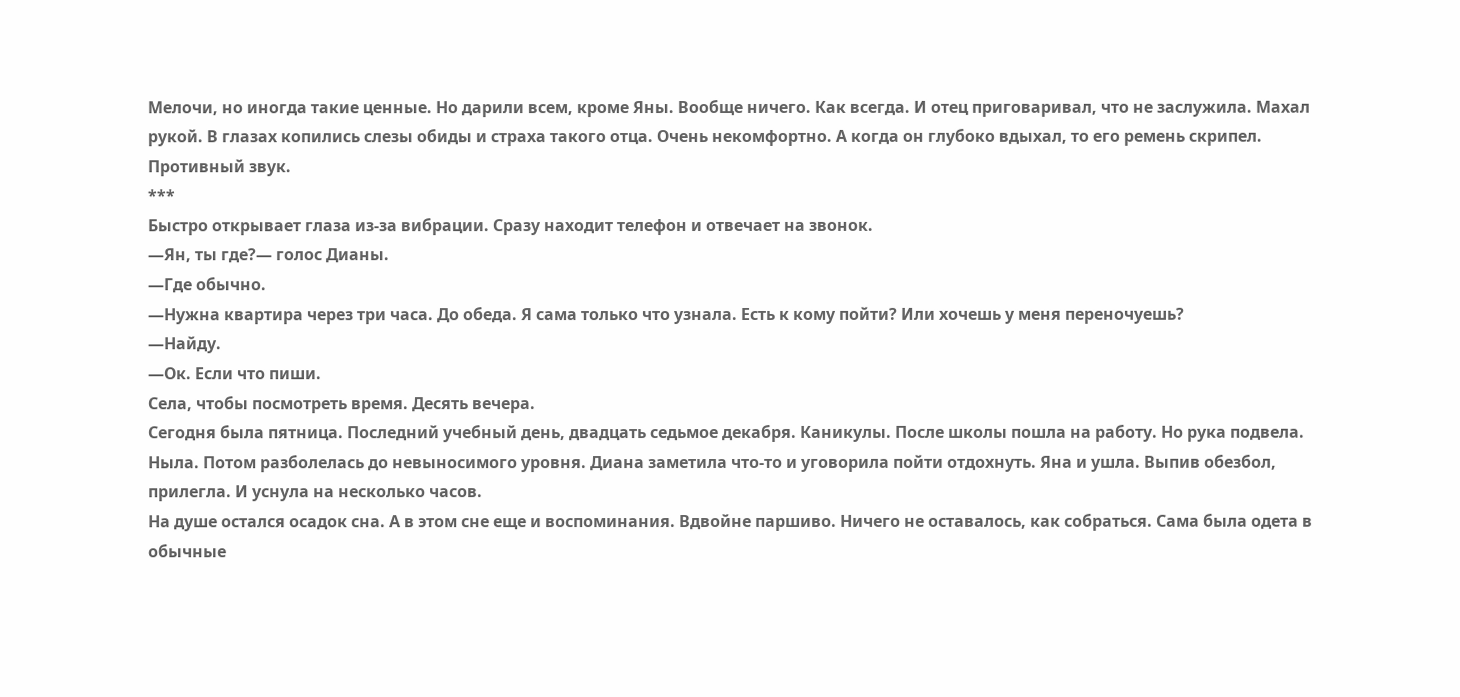Мелочи, но иногда такие ценные. Но дарили всем, кроме Яны. Вообще ничего. Как всегда. И отец приговаривал, что не заслужила. Махал рукой. В глазах копились слезы обиды и страха такого отца. Очень некомфортно. А когда он глубоко вдыхал, то его ремень скрипел. Противный звук.
***
Быстро открывает глаза из-за вибрации. Сразу находит телефон и отвечает на звонок.
—Ян, ты где?— голос Дианы.
—Где обычно.
—Нужна квартира через три часа. До обеда. Я сама только что узнала. Есть к кому пойти? Или хочешь у меня переночуешь?
—Найду.
—Ок. Если что пиши.
Села, чтобы посмотреть время. Десять вечера.
Сегодня была пятница. Последний учебный день, двадцать седьмое декабря. Каникулы. После школы пошла на работу. Но рука подвела. Ныла. Потом разболелась до невыносимого уровня. Диана заметила что-то и уговорила пойти отдохнуть. Яна и ушла. Выпив обезбол, прилегла. И уснула на несколько часов.
На душе остался осадок сна. А в этом сне еще и воспоминания. Вдвойне паршиво. Ничего не оставалось, как собраться. Сама была одета в обычные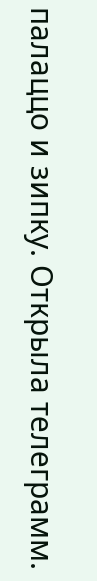палаццо и зипку. Открыла телеграмм.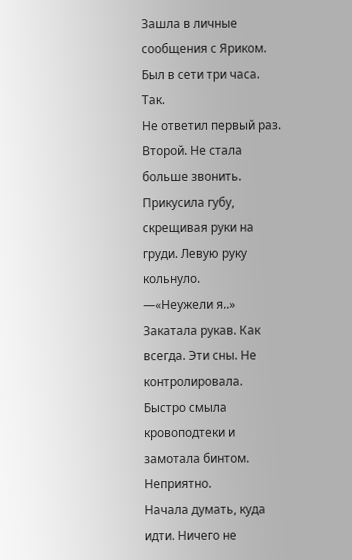Зашла в личные сообщения с Яриком. Был в сети три часа. Так.
Не ответил первый раз. Второй. Не стала больше звонить. Прикусила губу, скрещивая руки на груди. Левую руку кольнуло.
—«Неужели я..»
Закатала рукав. Как всегда. Эти сны. Не контролировала. Быстро смыла кровоподтеки и замотала бинтом. Неприятно.
Начала думать, куда идти. Ничего не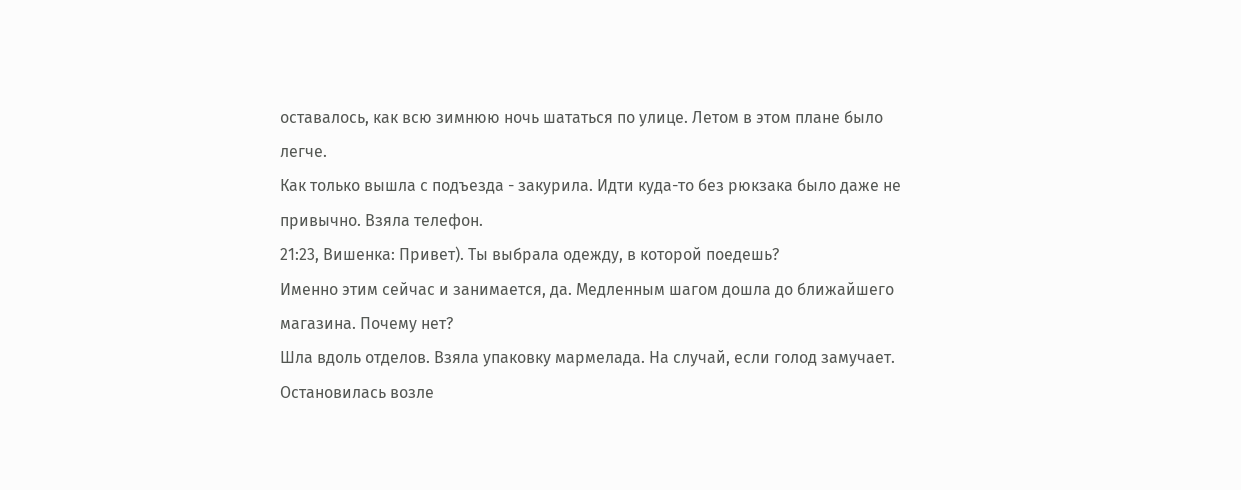оставалось, как всю зимнюю ночь шататься по улице. Летом в этом плане было легче.
Как только вышла с подъезда - закурила. Идти куда-то без рюкзака было даже не привычно. Взяла телефон.
21:23, Вишенка: Привет). Ты выбрала одежду, в которой поедешь?
Именно этим сейчас и занимается, да. Медленным шагом дошла до ближайшего магазина. Почему нет?
Шла вдоль отделов. Взяла упаковку мармелада. На случай, если голод замучает. Остановилась возле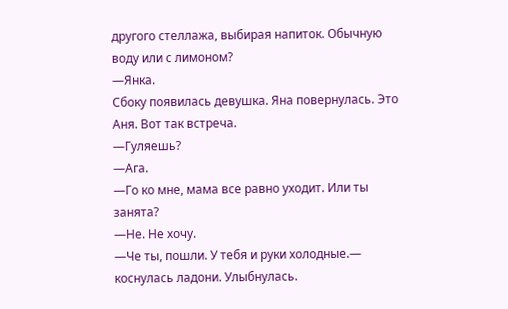другого стеллажа, выбирая напиток. Обычную воду или с лимоном?
—Янка.
Сбоку появилась девушка. Яна повернулась. Это Аня. Вот так встреча.
—Гуляешь?
—Ага.
—Го ко мне, мама все равно уходит. Или ты занята?
—Не. Не хочу.
—Че ты, пошли. У тебя и руки холодные.— коснулась ладони. Улыбнулась.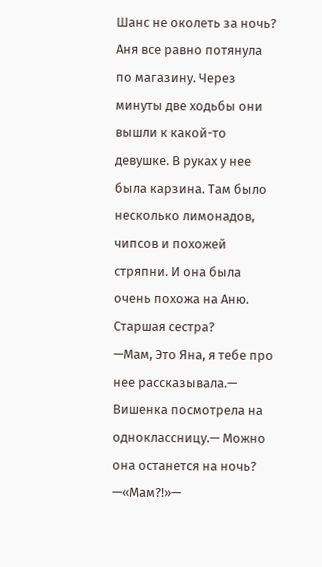Шанс не околеть за ночь? Аня все равно потянула по магазину. Через минуты две ходьбы они вышли к какой-то девушке. В руках у нее была карзина. Там было несколько лимонадов, чипсов и похожей стряпни. И она была очень похожа на Аню. Старшая сестра?
—Мам, Это Яна, я тебе про нее рассказывала.— Вишенка посмотрела на одноклассницу.— Можно она останется на ночь?
—«Мам?!»—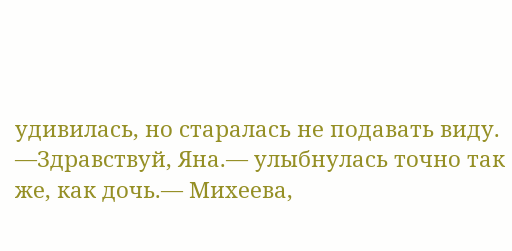удивилась, но старалась не подавать виду.
—Здравствуй, Яна.— улыбнулась точно так же, как дочь.— Михеева,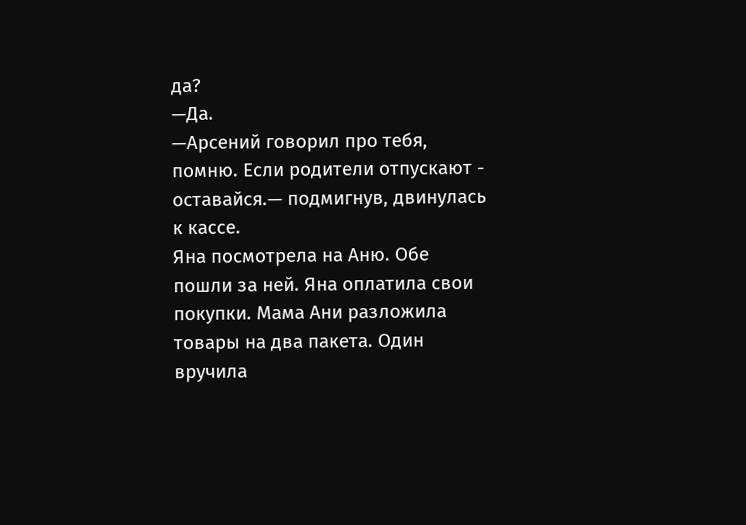да?
—Да.
—Арсений говорил про тебя, помню. Если родители отпускают - оставайся.— подмигнув, двинулась к кассе.
Яна посмотрела на Аню. Обе пошли за ней. Яна оплатила свои покупки. Мама Ани разложила товары на два пакета. Один вручила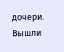дочери.
Вышли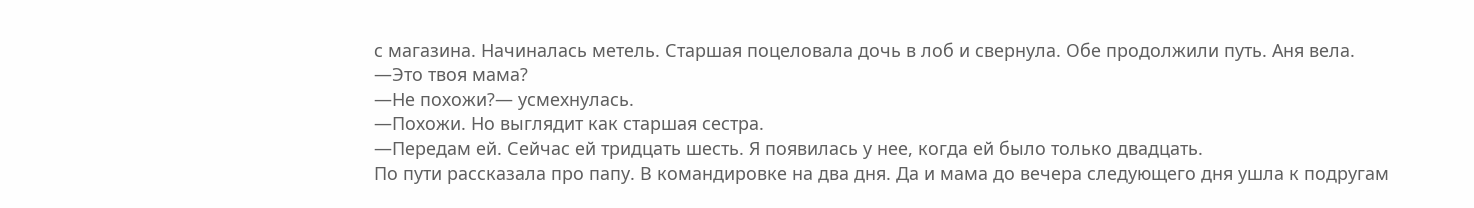с магазина. Начиналась метель. Старшая поцеловала дочь в лоб и свернула. Обе продолжили путь. Аня вела.
—Это твоя мама?
—Не похожи?— усмехнулась.
—Похожи. Но выглядит как старшая сестра.
—Передам ей. Сейчас ей тридцать шесть. Я появилась у нее, когда ей было только двадцать.
По пути рассказала про папу. В командировке на два дня. Да и мама до вечера следующего дня ушла к подругам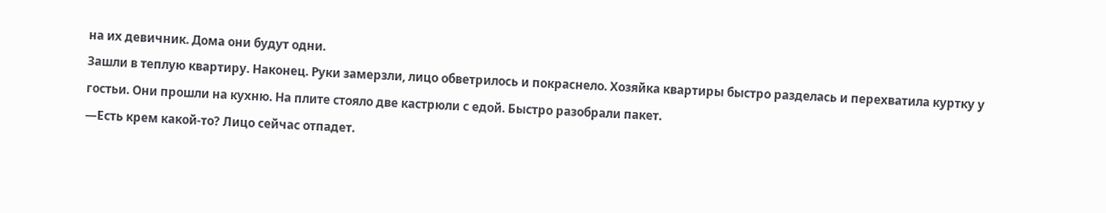на их девичник. Дома они будут одни.
Зашли в теплую квартиру. Наконец. Руки замерзли, лицо обветрилось и покраснело. Хозяйка квартиры быстро разделась и перехватила куртку у гостьи. Они прошли на кухню. На плите стояло две кастрюли с едой. Быстро разобрали пакет.
—Есть крем какой-то? Лицо сейчас отпадет.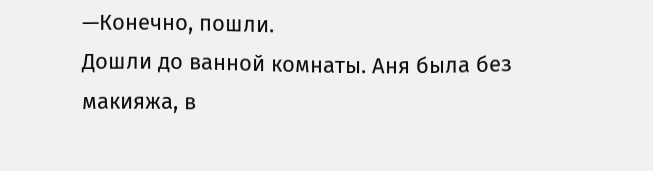—Конечно, пошли.
Дошли до ванной комнаты. Аня была без макияжа, в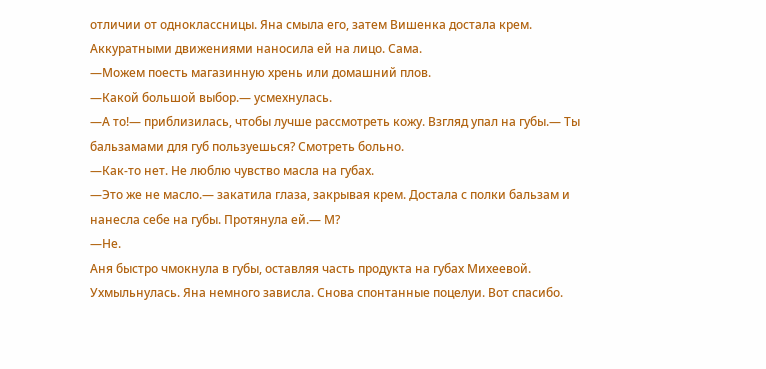отличии от одноклассницы. Яна смыла его, затем Вишенка достала крем. Аккуратными движениями наносила ей на лицо. Сама.
—Можем поесть магазинную хрень или домашний плов.
—Какой большой выбор.— усмехнулась.
—А то!— приблизилась, чтобы лучше рассмотреть кожу. Взгляд упал на губы.— Ты бальзамами для губ пользуешься? Смотреть больно.
—Как-то нет. Не люблю чувство масла на губах.
—Это же не масло.— закатила глаза, закрывая крем. Достала с полки бальзам и нанесла себе на губы. Протянула ей.— М?
—Не.
Аня быстро чмокнула в губы, оставляя часть продукта на губах Михеевой. Ухмыльнулась. Яна немного зависла. Снова спонтанные поцелуи. Вот спасибо.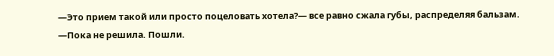—Это прием такой или просто поцеловать хотела?— все равно сжала губы, распределяя бальзам.
—Пока не решила. Пошли.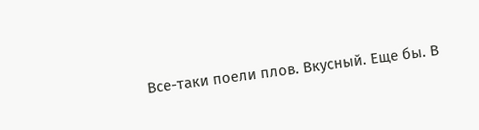Все-таки поели плов. Вкусный. Еще бы. В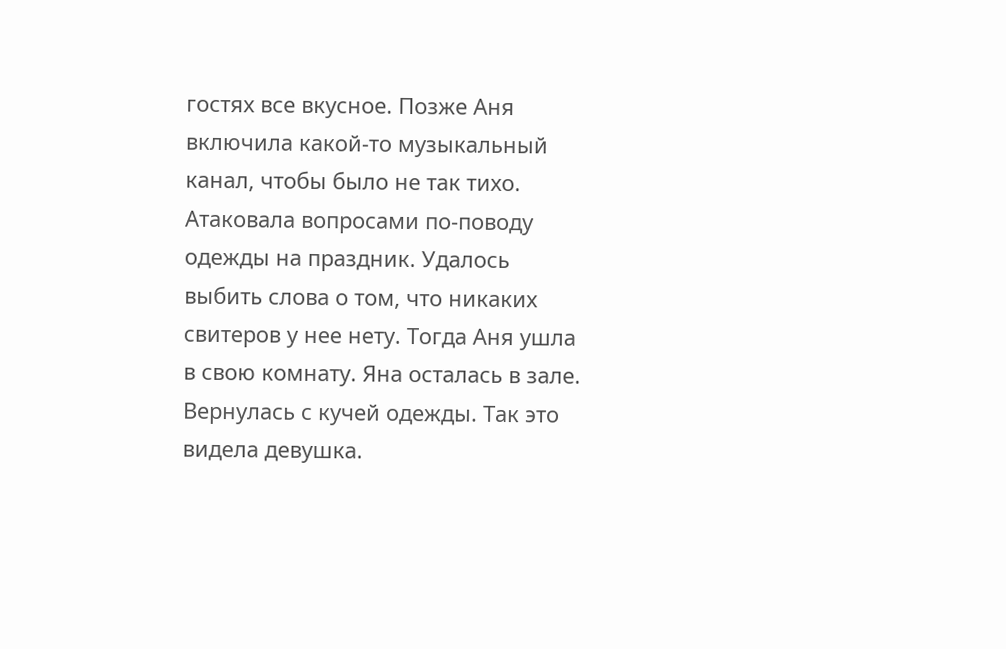гостях все вкусное. Позже Аня включила какой-то музыкальный канал, чтобы было не так тихо. Атаковала вопросами по-поводу одежды на праздник. Удалось выбить слова о том, что никаких свитеров у нее нету. Тогда Аня ушла в свою комнату. Яна осталась в зале.
Вернулась с кучей одежды. Так это видела девушка.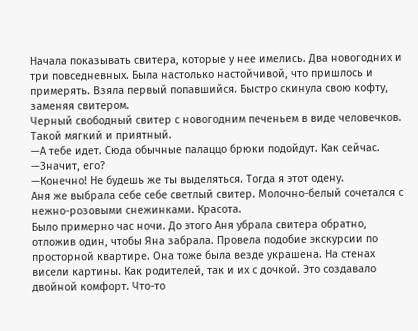Начала показывать свитера, которые у нее имелись. Два новогодних и три повседневных. Была настолько настойчивой, что пришлось и примерять. Взяла первый попавшийся. Быстро скинула свою кофту, заменяя свитером.
Черный свободный свитер с новогодним печеньем в виде человечков. Такой мягкий и приятный.
—А тебе идет. Сюда обычные палаццо брюки подойдут. Как сейчас.
—Значит, его?
—Конечно! Не будешь же ты выделяться. Тогда я этот одену.
Аня же выбрала себе себе светлый свитер. Молочно-белый сочетался с нежно-розовыми снежинками. Красота.
Было примерно час ночи. До этого Аня убрала свитера обратно, отложив один, чтобы Яна забрала. Провела подобие экскурсии по просторной квартире. Она тоже была везде украшена. На стенах висели картины. Как родителей, так и их с дочкой. Это создавало двойной комфорт. Что-то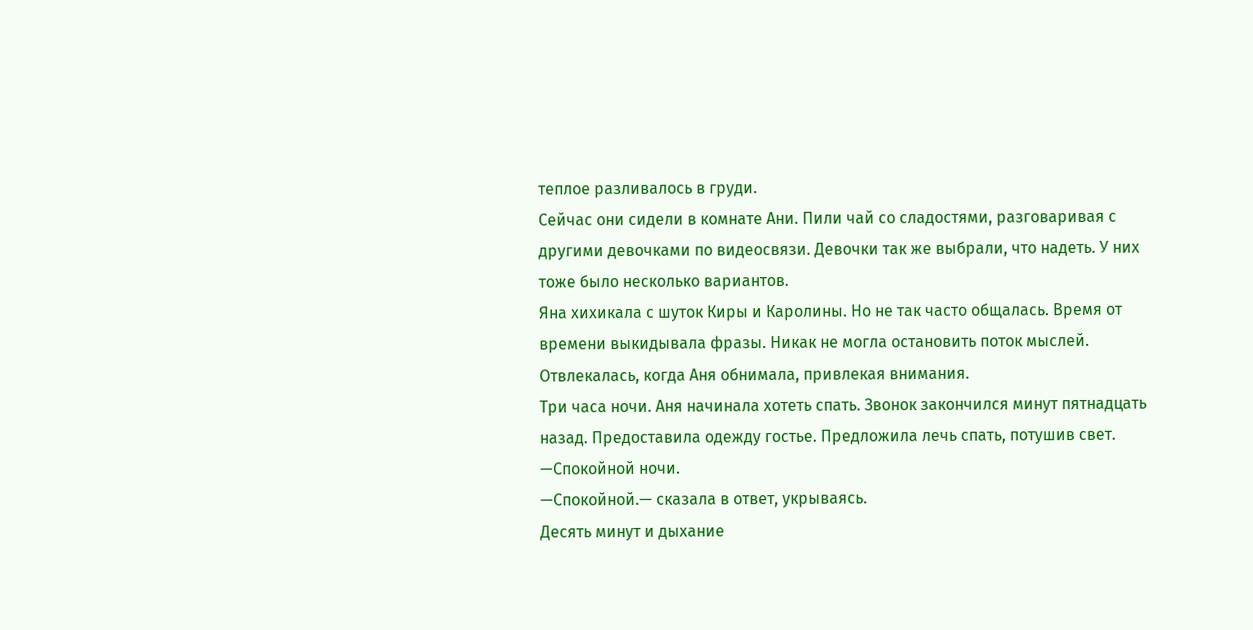теплое разливалось в груди.
Сейчас они сидели в комнате Ани. Пили чай со сладостями, разговаривая с другими девочками по видеосвязи. Девочки так же выбрали, что надеть. У них тоже было несколько вариантов.
Яна хихикала с шуток Киры и Каролины. Но не так часто общалась. Время от времени выкидывала фразы. Никак не могла остановить поток мыслей. Отвлекалась, когда Аня обнимала, привлекая внимания.
Три часа ночи. Аня начинала хотеть спать. Звонок закончился минут пятнадцать назад. Предоставила одежду гостье. Предложила лечь спать, потушив свет.
—Спокойной ночи.
—Спокойной.— сказала в ответ, укрываясь.
Десять минут и дыхание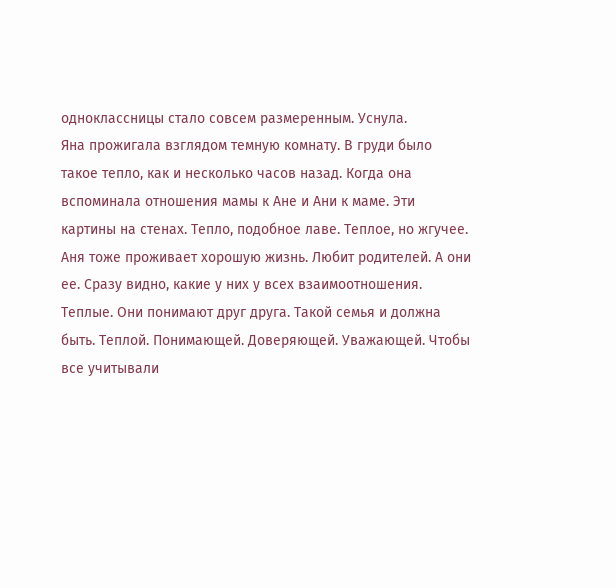одноклассницы стало совсем размеренным. Уснула.
Яна прожигала взглядом темную комнату. В груди было такое тепло, как и несколько часов назад. Когда она вспоминала отношения мамы к Ане и Ани к маме. Эти картины на стенах. Тепло, подобное лаве. Теплое, но жгучее.
Аня тоже проживает хорошую жизнь. Любит родителей. А они ее. Сразу видно, какие у них у всех взаимоотношения. Теплые. Они понимают друг друга. Такой семья и должна быть. Теплой. Понимающей. Доверяющей. Уважающей. Чтобы все учитывали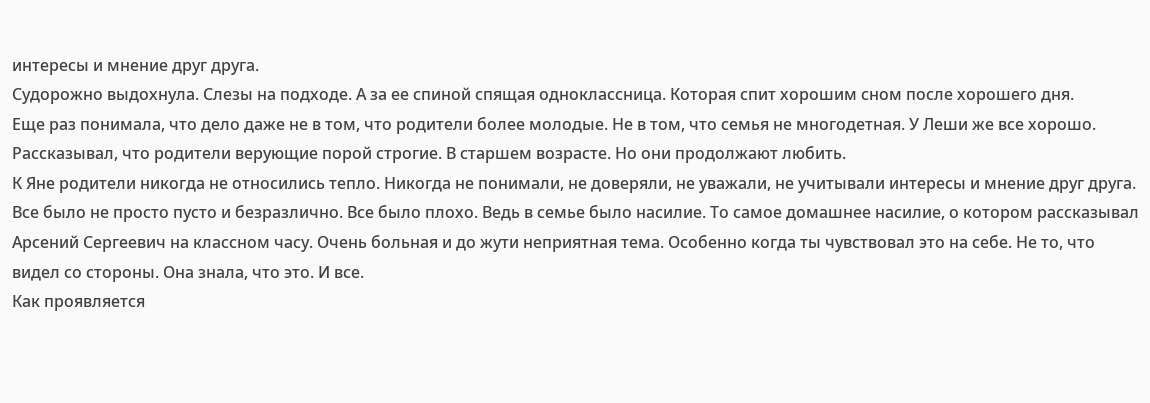интересы и мнение друг друга.
Судорожно выдохнула. Слезы на подходе. А за ее спиной спящая одноклассница. Которая спит хорошим сном после хорошего дня.
Еще раз понимала, что дело даже не в том, что родители более молодые. Не в том, что семья не многодетная. У Леши же все хорошо. Рассказывал, что родители верующие порой строгие. В старшем возрасте. Но они продолжают любить.
К Яне родители никогда не относились тепло. Никогда не понимали, не доверяли, не уважали, не учитывали интересы и мнение друг друга. Все было не просто пусто и безразлично. Все было плохо. Ведь в семье было насилие. То самое домашнее насилие, о котором рассказывал Арсений Сергеевич на классном часу. Очень больная и до жути неприятная тема. Особенно когда ты чувствовал это на себе. Не то, что видел со стороны. Она знала, что это. И все.
Как проявляется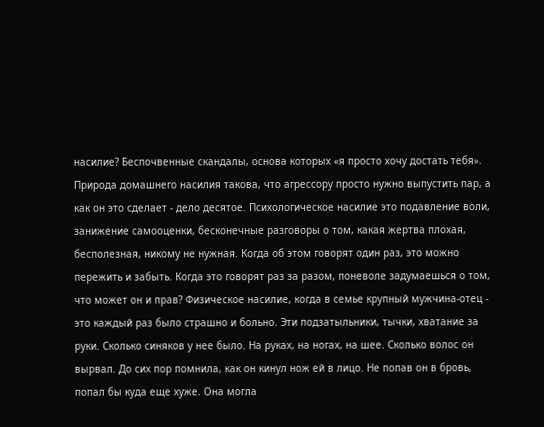насилие? Беспочвенные скандалы, основа которых «я просто хочу достать тебя». Природа домашнего насилия такова, что агрессору просто нужно выпустить пар, а как он это сделает - дело десятое. Психологическое насилие это подавление воли, занижение самооценки, бесконечные разговоры о том, какая жертва плохая, бесполезная, никому не нужная. Когда об этом говорят один раз, это можно пережить и забыть. Когда это говорят раз за разом, поневоле задумаешься о том, что может он и прав? Физическое насилие, когда в семье крупный мужчина-отец - это каждый раз было страшно и больно. Эти подзатыльники, тычки, хватание за руки. Сколько синяков у нее было. На руках, на ногах, на шее. Сколько волос он вырвал. До сих пор помнила, как он кинул нож ей в лицо. Не попав он в бровь, попал бы куда еще хуже. Она могла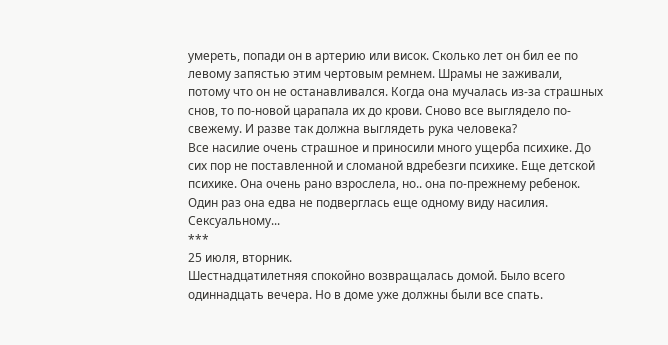умереть, попади он в артерию или висок. Сколько лет он бил ее по левому запястью этим чертовым ремнем. Шрамы не заживали, потому что он не останавливался. Когда она мучалась из-за страшных снов, то по-новой царапала их до крови. Сново все выглядело по-свежему. И разве так должна выглядеть рука человека?
Все насилие очень страшное и приносили много ущерба психике. До сих пор не поставленной и сломаной вдребезги психике. Еще детской психике. Она очень рано взрослела, но.. она по-прежнему ребенок.
Один раз она едва не подверглась еще одному виду насилия. Сексуальному...
***
25 июля, вторник.
Шестнадцатилетняя спокойно возвращалась домой. Было всего одиннадцать вечера. Но в доме уже должны были все спать.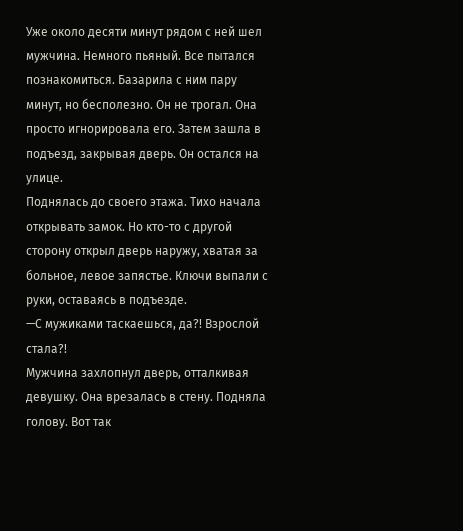Уже около десяти минут рядом с ней шел мужчина. Немного пьяный. Все пытался познакомиться. Базарила с ним пару минут, но бесполезно. Он не трогал. Она просто игнорировала его. Затем зашла в подъезд, закрывая дверь. Он остался на улице.
Поднялась до своего этажа. Тихо начала открывать замок. Но кто-то с другой сторону открыл дверь наружу, хватая за больное, левое запястье. Ключи выпали с руки, оставаясь в подъезде.
—С мужиками таскаешься, да?! Взрослой стала?!
Мужчина захлопнул дверь, отталкивая девушку. Она врезалась в стену. Подняла голову. Вот так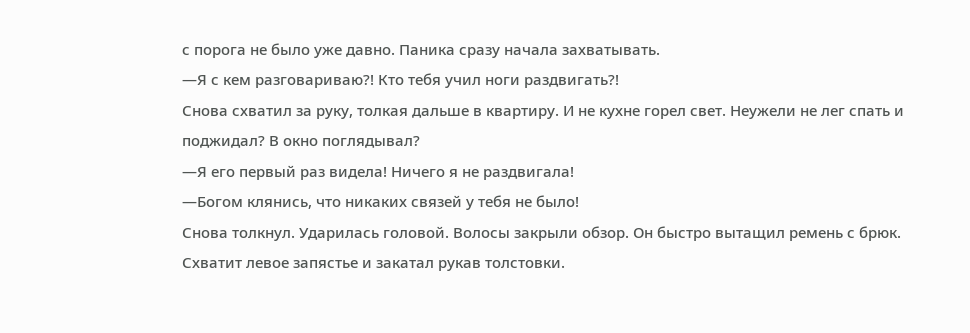с порога не было уже давно. Паника сразу начала захватывать.
—Я с кем разговариваю?! Кто тебя учил ноги раздвигать?!
Снова схватил за руку, толкая дальше в квартиру. И не кухне горел свет. Неужели не лег спать и поджидал? В окно поглядывал?
—Я его первый раз видела! Ничего я не раздвигала!
—Богом клянись, что никаких связей у тебя не было!
Снова толкнул. Ударилась головой. Волосы закрыли обзор. Он быстро вытащил ремень с брюк. Схватит левое запястье и закатал рукав толстовки.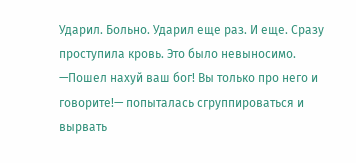Ударил. Больно. Ударил еще раз. И еще. Сразу проступила кровь. Это было невыносимо.
—Пошел нахуй ваш бог! Вы только про него и говорите!— попыталась сгруппироваться и вырвать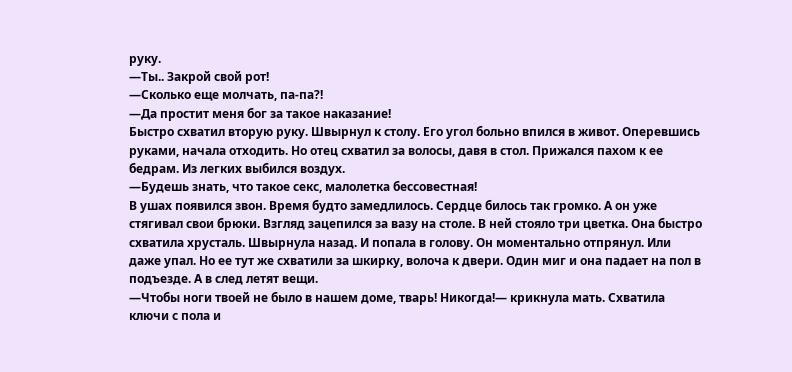руку.
—Ты.. Закрой свой рот!
—Сколько еще молчать, па-па?!
—Да простит меня бог за такое наказание!
Быстро схватил вторую руку. Швырнул к столу. Его угол больно впился в живот. Оперевшись руками, начала отходить. Но отец схватил за волосы, давя в стол. Прижался пахом к ее бедрам. Из легких выбился воздух.
—Будешь знать, что такое секс, малолетка бессовестная!
В ушах появился звон. Время будто замедлилось. Сердце билось так громко. А он уже стягивал свои брюки. Взгляд зацепился за вазу на столе. В ней стояло три цветка. Она быстро схватила хрусталь. Швырнула назад. И попала в голову. Он моментально отпрянул. Или даже упал. Но ее тут же схватили за шкирку, волоча к двери. Один миг и она падает на пол в подъезде. А в след летят вещи.
—Чтобы ноги твоей не было в нашем доме, тварь! Никогда!— крикнула мать. Схватила ключи с пола и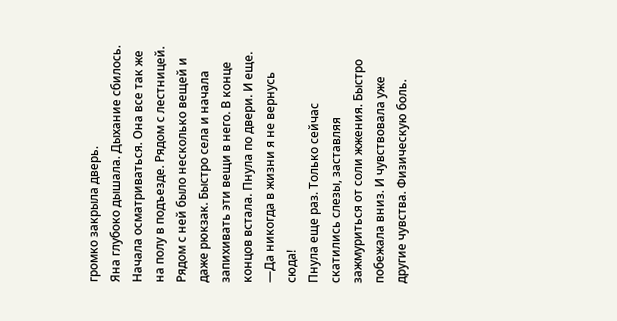громко закрыла дверь.
Яна глубоко дышала. Дыхание сбилось. Начала осматриваться. Она все так же на полу в подъезде. Рядом с лестницей. Рядом с ней было несколько вещей и даже рюкзак. Быстро села и начала запихивать эти вещи в него. В конце концов встала. Пнула по двери. И еще.
—Да никогда в жизни я не вернусь сюда!
Пнула еще раз. Только сейчас скатились слезы, заставляя зажмуриться от соли жжения. Быстро побежала вниз. И чувствовала уже другие чувства. Физическую боль.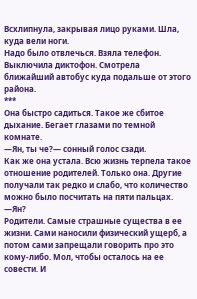Всхлипнула, закрывая лицо руками. Шла, куда вели ноги.
Надо было отвлечься. Взяла телефон. Выключила диктофон. Смотрела ближайший автобус куда подальше от этого района.
***
Она быстро садиться. Такое же сбитое дыхание. Бегает глазами по темной комнате.
—Ян, ты че?— сонный голос сзади.
Как же она устала. Всю жизнь терпела такое отношение родителей. Только она. Другие получали так редко и слабо, что количество можно было посчитать на пяти пальцах.
—Ян?
Родители. Самые страшные существа в ее жизни. Сами наносили физический ущерб, а потом сами запрещали говорить про это кому-либо. Мол, чтобы осталось на ее совести. И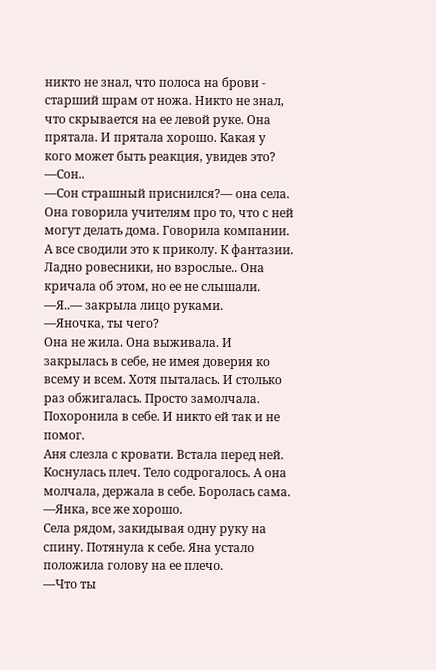никто не знал, что полоса на брови - старший шрам от ножа. Никто не знал, что скрывается на ее левой руке. Она прятала. И прятала хорошо. Какая у кого может быть реакция, увидев это?
—Сон..
—Сон страшный приснился?— она села.
Она говорила учителям про то, что с ней могут делать дома. Говорила компании. А все сводили это к приколу. К фантазии. Ладно ровесники, но взрослые.. Она кричала об этом, но ее не слышали.
—Я..— закрыла лицо руками.
—Яночка, ты чего?
Она не жила. Она выживала. И закрылась в себе, не имея доверия ко всему и всем. Хотя пыталась. И столько раз обжигалась. Просто замолчала. Похоронила в себе. И никто ей так и не помог.
Аня слезла с кровати. Встала перед ней. Коснулась плеч. Тело содрогалось. А она молчала, держала в себе. Боролась сама.
—Янка, все же хорошо.
Села рядом, закидывая одну руку на спину. Потянула к себе. Яна устало положила голову на ее плечо.
—Что ты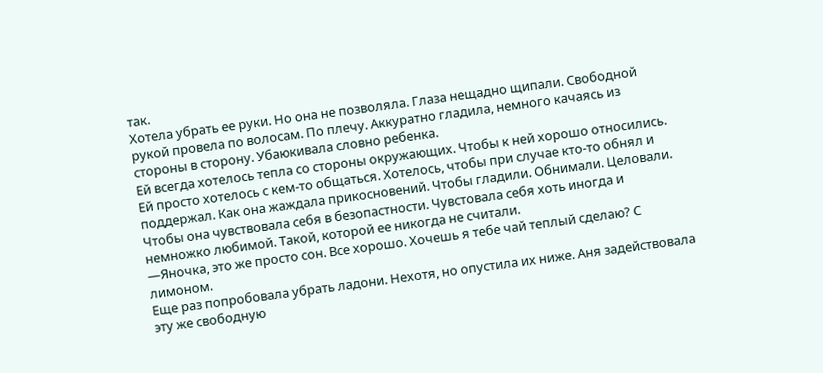так.
Хотела убрать ее руки. Но она не позволяла. Глаза нещадно щипали. Свободной рукой провела по волосам. По плечу. Аккуратно гладила, немного качаясь из стороны в сторону. Убаюкивала словно ребенка.
Ей всегда хотелось тепла со стороны окружающих. Чтобы к ней хорошо относились. Ей просто хотелось с кем-то общаться. Хотелось, чтобы при случае кто-то обнял и поддержал. Как она жаждала прикосновений. Чтобы гладили. Обнимали. Целовали. Чтобы она чувствовала себя в безопастности. Чувстовала себя хоть иногда и немножко любимой. Такой, которой ее никогда не считали.
—Яночка, это же просто сон. Все хорошо. Хочешь я тебе чай теплый сделаю? С лимоном.
Еще раз попробовала убрать ладони. Нехотя, но опустила их ниже. Аня задействовала эту же свободную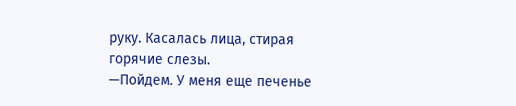руку. Касалась лица, стирая горячие слезы.
—Пойдем. У меня еще печенье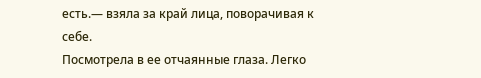есть.— взяла за край лица, поворачивая к себе.
Посмотрела в ее отчаянные глаза. Легко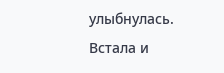улыбнулась. Встала и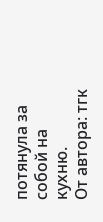потянула за собой на кухню.
От автора: тгк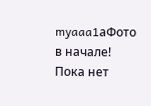myaaa1aФото в начале!
Пока нет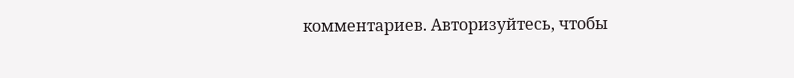комментариев. Авторизуйтесь, чтобы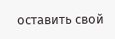оставить свой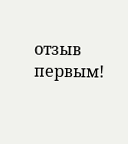отзыв первым!